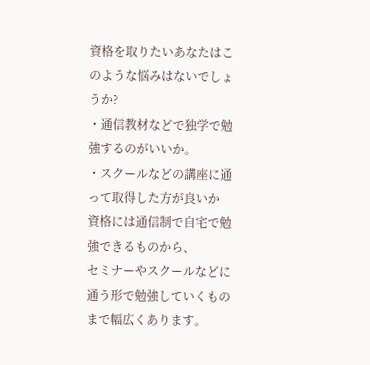資格を取りたいあなたはこのような悩みはないでしょうか?
・通信教材などで独学で勉強するのがいいか。
・スクールなどの講座に通って取得した方が良いか
資格には通信制で自宅で勉強できるものから、
セミナーやスクールなどに通う形で勉強していくものまで幅広くあります。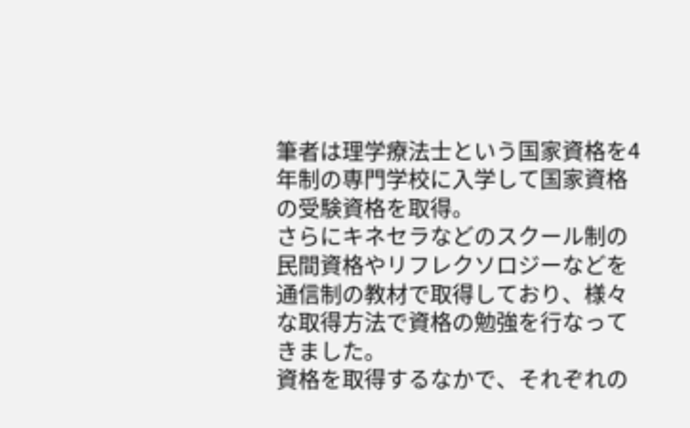筆者は理学療法士という国家資格を4年制の専門学校に入学して国家資格の受験資格を取得。
さらにキネセラなどのスクール制の民間資格やリフレクソロジーなどを通信制の教材で取得しており、様々な取得方法で資格の勉強を行なってきました。
資格を取得するなかで、それぞれの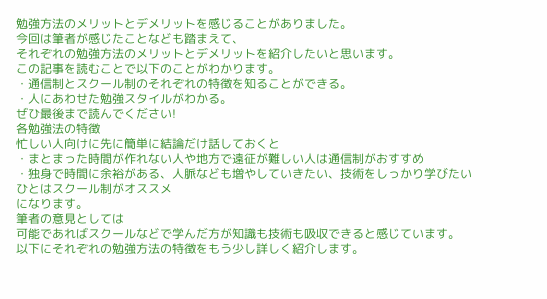勉強方法のメリットとデメリットを感じることがありました。
今回は筆者が感じたことなども踏まえて、
それぞれの勉強方法のメリットとデメリットを紹介したいと思います。
この記事を読むことで以下のことがわかります。
・通信制とスクール制のそれぞれの特徴を知ることができる。
・人にあわせた勉強スタイルがわかる。
ぜひ最後まで読んでください!
各勉強法の特徴
忙しい人向けに先に簡単に結論だけ話しておくと
・まとまった時間が作れない人や地方で遠征が難しい人は通信制がおすすめ
・独身で時間に余裕がある、人脈なども増やしていきたい、技術をしっかり学びたいひとはスクール制がオススメ
になります。
筆者の意見としては
可能であればスクールなどで学んだ方が知識も技術も吸収できると感じています。
以下にそれぞれの勉強方法の特徴をもう少し詳しく紹介します。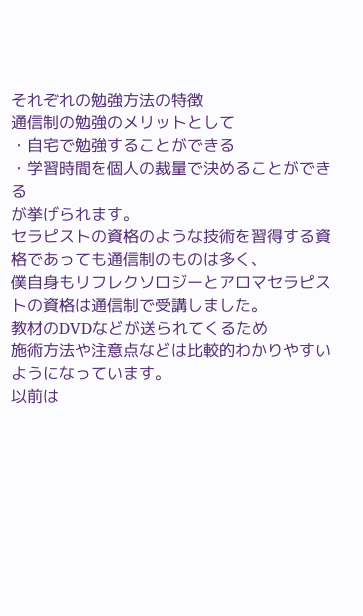それぞれの勉強方法の特徴
通信制の勉強のメリットとして
・自宅で勉強することができる
・学習時間を個人の裁量で決めることができる
が挙げられます。
セラピストの資格のような技術を習得する資格であっても通信制のものは多く、
僕自身もリフレクソロジーとアロマセラピストの資格は通信制で受講しました。
教材のDVDなどが送られてくるため
施術方法や注意点などは比較的わかりやすいようになっています。
以前は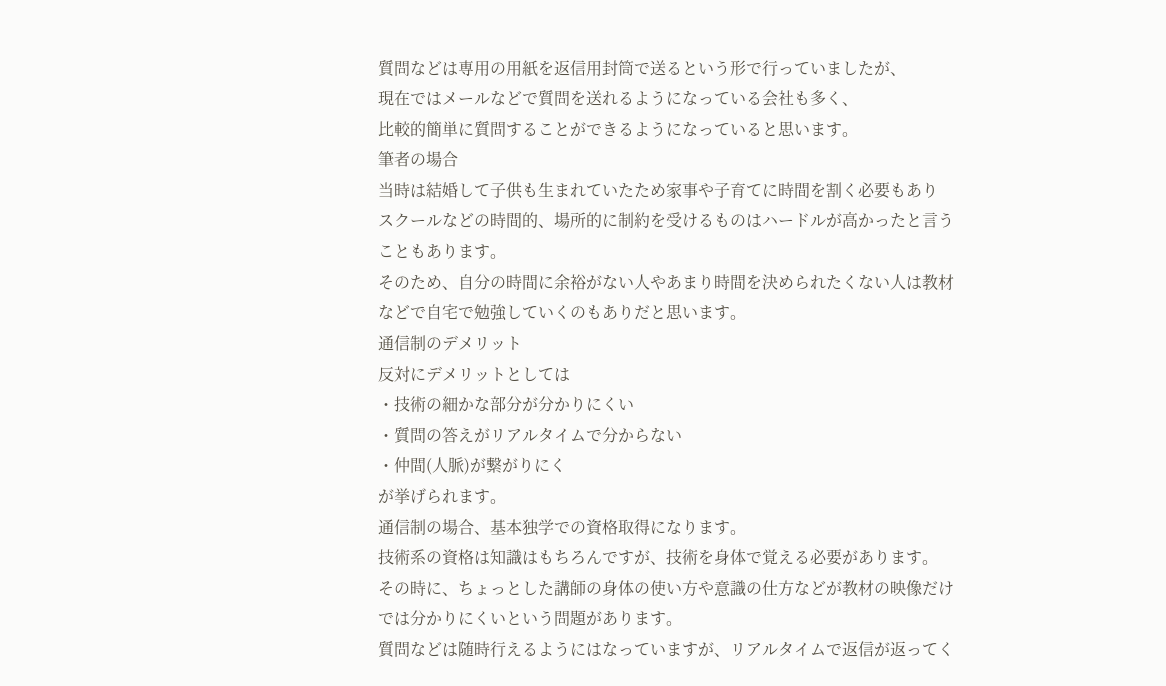質問などは専用の用紙を返信用封筒で送るという形で行っていましたが、
現在ではメールなどで質問を送れるようになっている会社も多く、
比較的簡単に質問することができるようになっていると思います。
筆者の場合
当時は結婚して子供も生まれていたため家事や子育てに時間を割く必要もあり
スクールなどの時間的、場所的に制約を受けるものはハードルが高かったと言うこともあります。
そのため、自分の時間に余裕がない人やあまり時間を決められたくない人は教材などで自宅で勉強していくのもありだと思います。
通信制のデメリット
反対にデメリットとしては
・技術の細かな部分が分かりにくい
・質問の答えがリアルタイムで分からない
・仲間(人脈)が繋がりにく
が挙げられます。
通信制の場合、基本独学での資格取得になります。
技術系の資格は知識はもちろんですが、技術を身体で覚える必要があります。
その時に、ちょっとした講師の身体の使い方や意識の仕方などが教材の映像だけでは分かりにくいという問題があります。
質問などは随時行えるようにはなっていますが、リアルタイムで返信が返ってく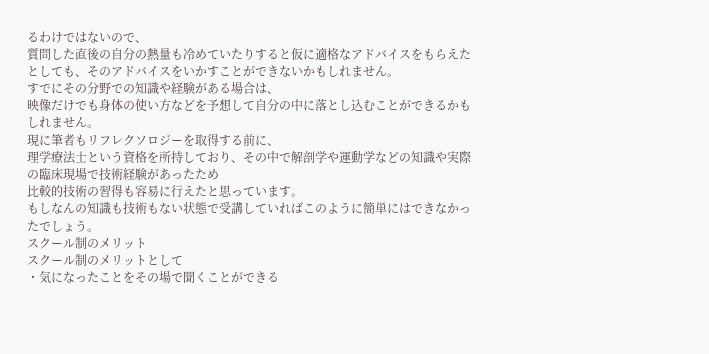るわけではないので、
質問した直後の自分の熱量も冷めていたりすると仮に適格なアドバイスをもらえたとしても、そのアドバイスをいかすことができないかもしれません。
すでにその分野での知識や経験がある場合は、
映像だけでも身体の使い方などを予想して自分の中に落とし込むことができるかもしれません。
現に筆者もリフレクソロジーを取得する前に、
理学療法士という資格を所持しており、その中で解剖学や運動学などの知識や実際の臨床現場で技術経験があったため
比較的技術の習得も容易に行えたと思っています。
もしなんの知識も技術もない状態で受講していればこのように簡単にはできなかったでしょう。
スクール制のメリット
スクール制のメリットとして
・気になったことをその場で聞くことができる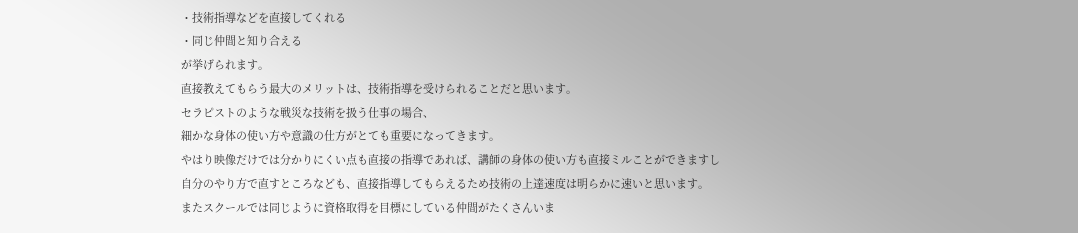・技術指導などを直接してくれる
・同じ仲間と知り合える
が挙げられます。
直接教えてもらう最大のメリットは、技術指導を受けられることだと思います。
セラピストのような戦災な技術を扱う仕事の場合、
細かな身体の使い方や意識の仕方がとても重要になってきます。
やはり映像だけでは分かりにくい点も直接の指導であれば、講師の身体の使い方も直接ミルことができますし
自分のやり方で直すところなども、直接指導してもらえるため技術の上達速度は明らかに速いと思います。
またスクールでは同じように資格取得を目標にしている仲間がたくさんいま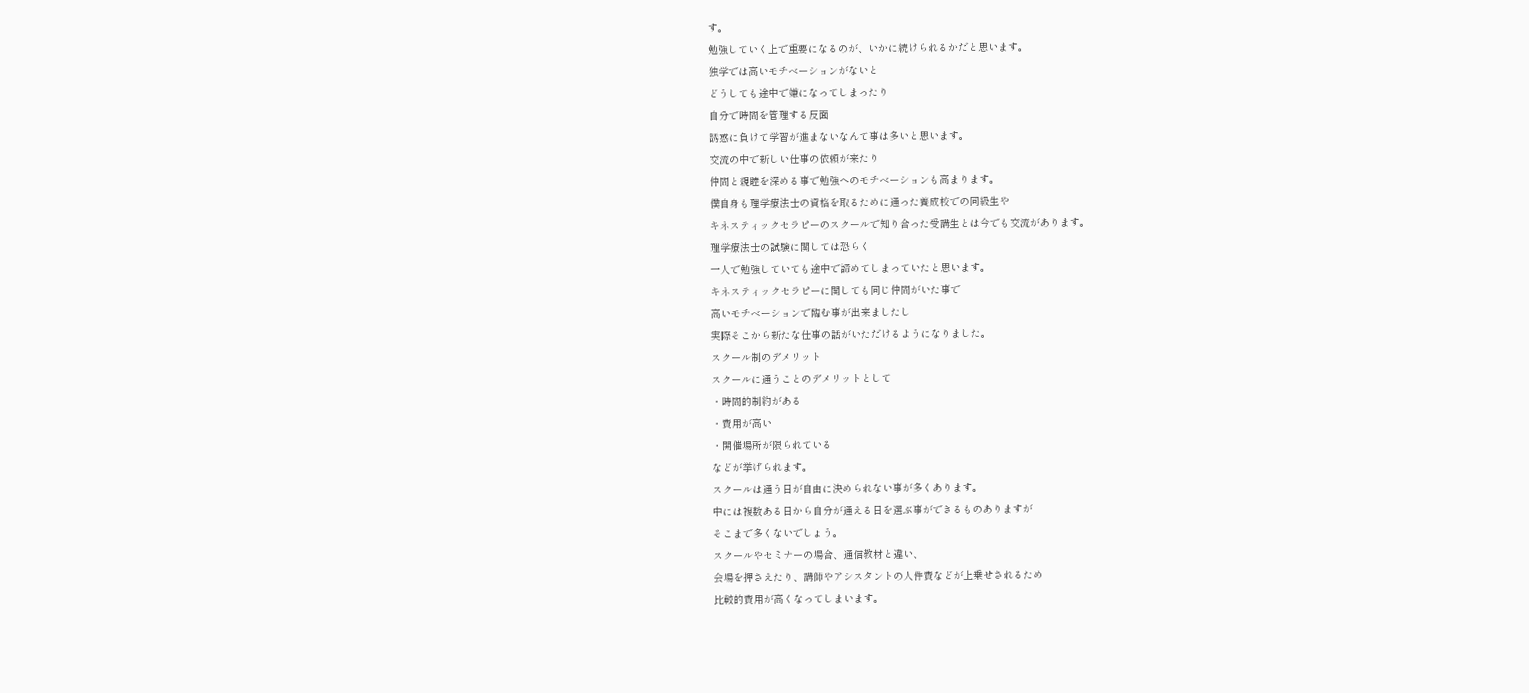す。
勉強していく上で重要になるのが、いかに続けられるかだと思います。
独学では高いモチベーションがないと
どうしても途中で嫌になってしまったり
自分で時間を管理する反面
誘惑に負けて学習が進まないなんて事は多いと思います。
交流の中で新しい仕事の依頼が来たり
仲間と親睦を深める事で勉強へのモチベーションも高まります。
僕自身も理学療法士の資格を取るために通った養成校での同級生や
キネスティックセラピーのスクールで知り合った受講生とは今でも交流があります。
理学療法士の試験に関しては恐らく
一人で勉強していても途中で諦めてしまっていたと思います。
キネスティックセラピーに関しても同じ仲間がいた事で
高いモチベーションで臨む事が出来ましたし
実際そこから新たな仕事の話がいただけるようになりました。
スクール制のデメリット
スクールに通うことのデメリットとして
・時間的制約がある
・費用が高い
・開催場所が限られている
などが挙げられます。
スクールは通う日が自由に決められない事が多くあります。
中には複数ある日から自分が通える日を選ぶ事ができるものありますが
そこまで多くないでしょう。
スクールやセミナーの場合、通信教材と違い、
会場を押さえたり、講師やアシスタントの人件費などが上乗せされるため
比較的費用が高くなってしまいます。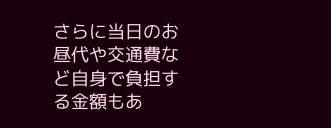さらに当日のお昼代や交通費など自身で負担する金額もあ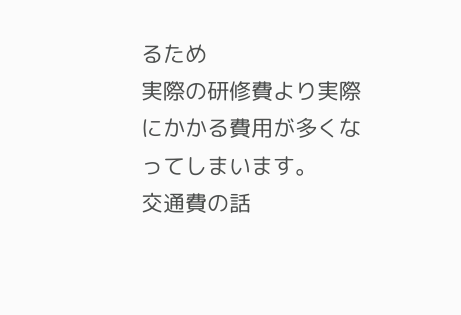るため
実際の研修費より実際にかかる費用が多くなってしまいます。
交通費の話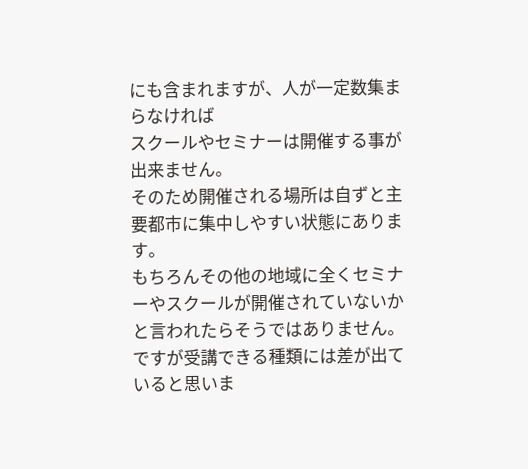にも含まれますが、人が一定数集まらなければ
スクールやセミナーは開催する事が出来ません。
そのため開催される場所は自ずと主要都市に集中しやすい状態にあります。
もちろんその他の地域に全くセミナーやスクールが開催されていないかと言われたらそうではありません。
ですが受講できる種類には差が出ていると思いま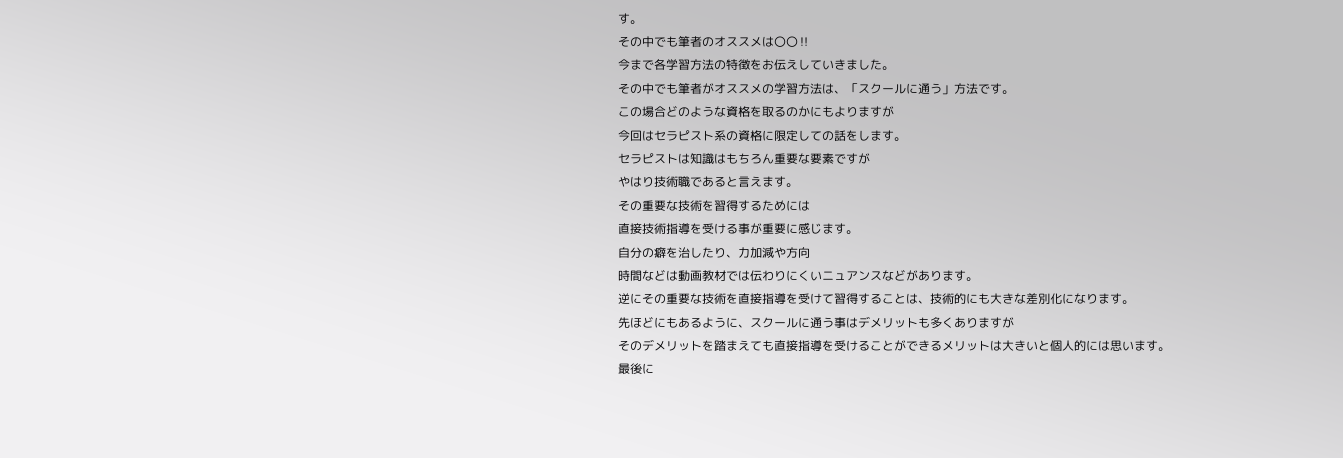す。
その中でも筆者のオススメは〇〇‼
今まで各学習方法の特徴をお伝えしていきました。
その中でも筆者がオススメの学習方法は、「スクールに通う」方法です。
この場合どのような資格を取るのかにもよりますが
今回はセラピスト系の資格に限定しての話をします。
セラピストは知識はもちろん重要な要素ですが
やはり技術職であると言えます。
その重要な技術を習得するためには
直接技術指導を受ける事が重要に感じます。
自分の癖を治したり、力加減や方向
時間などは動画教材では伝わりにくいニュアンスなどがあります。
逆にその重要な技術を直接指導を受けて習得することは、技術的にも大きな差別化になります。
先ほどにもあるように、スクールに通う事はデメリットも多くありますが
そのデメリットを踏まえても直接指導を受けることができるメリットは大きいと個人的には思います。
最後に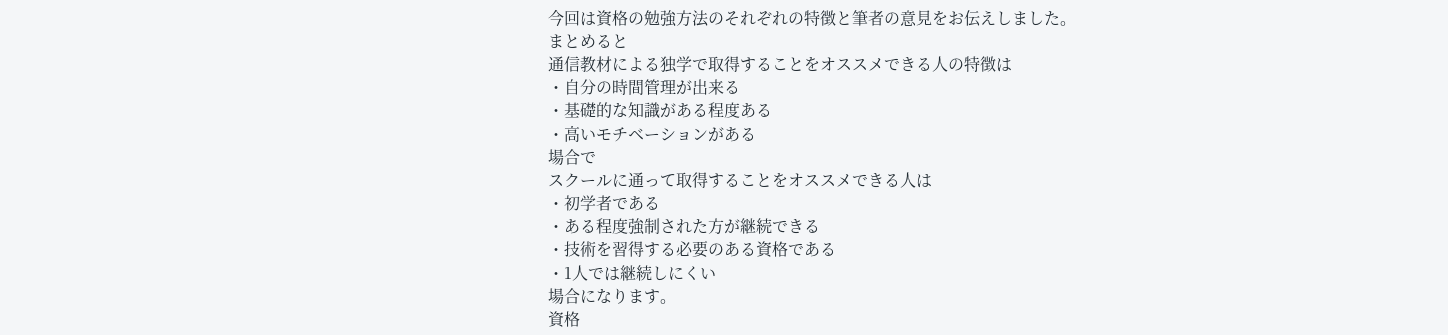今回は資格の勉強方法のそれぞれの特徴と筆者の意見をお伝えしました。
まとめると
通信教材による独学で取得することをオススメできる人の特徴は
・自分の時間管理が出来る
・基礎的な知識がある程度ある
・高いモチベーションがある
場合で
スクールに通って取得することをオススメできる人は
・初学者である
・ある程度強制された方が継続できる
・技術を習得する必要のある資格である
・1人では継続しにくい
場合になります。
資格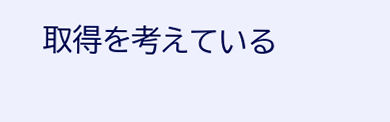取得を考えている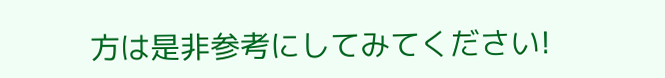方は是非参考にしてみてください!